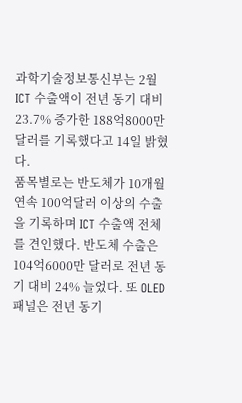과학기술정보통신부는 2월 ICT 수출액이 전년 동기 대비 23.7% 증가한 188억8000만 달러를 기록했다고 14일 밝혔다.
품목별로는 반도체가 10개월 연속 100억달러 이상의 수출을 기록하며 ICT 수출액 전체를 견인했다. 반도체 수출은 104억6000만 달러로 전년 동기 대비 24% 늘었다. 또 OLED 패널은 전년 동기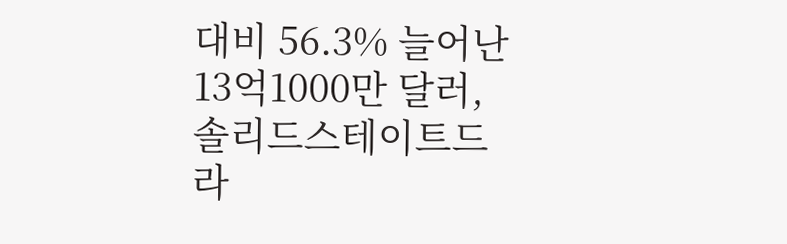대비 56.3% 늘어난 13억1000만 달러, 솔리드스테이트드라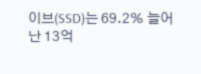이브(SSD)는 69.2% 늘어난 13억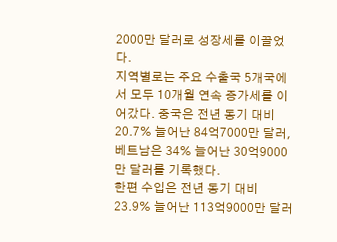2000만 달러로 성장세를 이끌었다.
지역별로는 주요 수출국 5개국에서 모두 10개월 연속 증가세를 이어갔다. 중국은 전년 동기 대비 20.7% 늘어난 84억7000만 달러, 베트남은 34% 늘어난 30억9000만 달러를 기록했다.
한편 수입은 전년 동기 대비 23.9% 늘어난 113억9000만 달러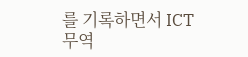를 기록하면서 ICT 무역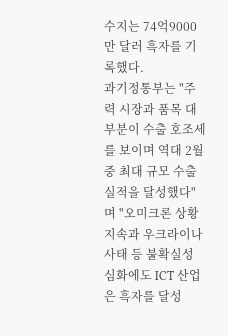수지는 74억9000만 달러 흑자를 기록했다.
과기정통부는 "주력 시장과 품목 대부분이 수출 호조세를 보이며 역대 2월 중 최대 규모 수출 실적을 달성했다"며 "오미크론 상황 지속과 우크라이나 사태 등 불확실성 심화에도 ICT 산업은 흑자를 달성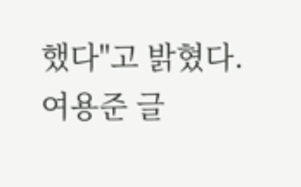했다"고 밝혔다.
여용준 글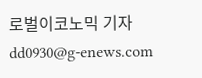로벌이코노믹 기자 dd0930@g-enews.com